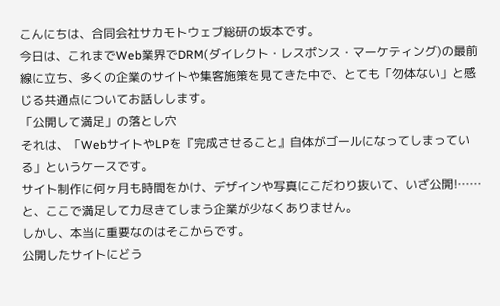こんにちは、合同会社サカモトウェブ総研の坂本です。
今日は、これまでWeb業界でDRM(ダイレクト・レスポンス・マーケティング)の最前線に立ち、多くの企業のサイトや集客施策を見てきた中で、とても「勿体ない」と感じる共通点についてお話しします。
「公開して満足」の落とし穴
それは、「WebサイトやLPを『完成させること』自体がゴールになってしまっている」というケースです。
サイト制作に何ヶ月も時間をかけ、デザインや写真にこだわり抜いて、いざ公開!……と、ここで満足して力尽きてしまう企業が少なくありません。
しかし、本当に重要なのはそこからです。
公開したサイトにどう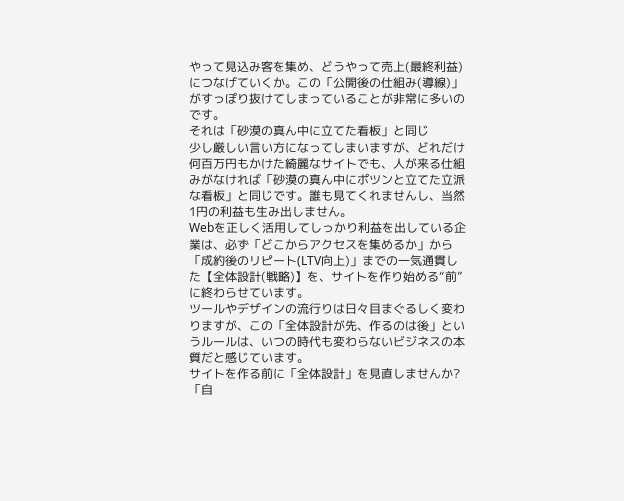やって見込み客を集め、どうやって売上(最終利益)につなげていくか。この「公開後の仕組み(導線)」がすっぽり抜けてしまっていることが非常に多いのです。
それは「砂漠の真ん中に立てた看板」と同じ
少し厳しい言い方になってしまいますが、どれだけ何百万円もかけた綺麗なサイトでも、人が来る仕組みがなければ「砂漠の真ん中にポツンと立てた立派な看板」と同じです。誰も見てくれませんし、当然1円の利益も生み出しません。
Webを正しく活用してしっかり利益を出している企業は、必ず「どこからアクセスを集めるか」から「成約後のリピート(LTV向上)」までの一気通貫した【全体設計(戦略)】を、サイトを作り始める“前”に終わらせています。
ツールやデザインの流行りは日々目まぐるしく変わりますが、この「全体設計が先、作るのは後」というルールは、いつの時代も変わらないビジネスの本質だと感じています。
サイトを作る前に「全体設計」を見直しませんか?
「自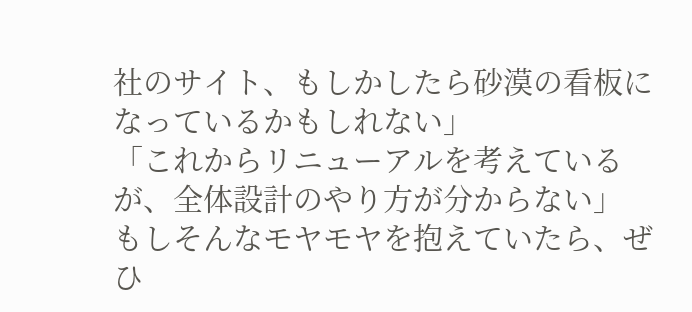社のサイト、もしかしたら砂漠の看板になっているかもしれない」
「これからリニューアルを考えているが、全体設計のやり方が分からない」
もしそんなモヤモヤを抱えていたら、ぜひ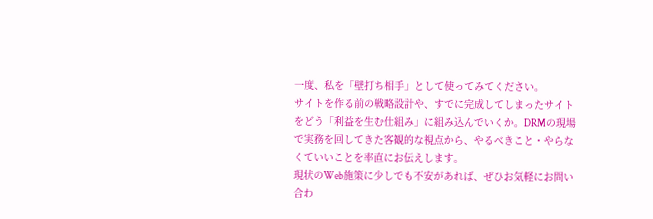一度、私を「壁打ち相手」として使ってみてください。
サイトを作る前の戦略設計や、すでに完成してしまったサイトをどう「利益を生む仕組み」に組み込んでいくか。DRMの現場で実務を回してきた客観的な視点から、やるべきこと・やらなくていいことを率直にお伝えします。
現状のWeb施策に少しでも不安があれば、ぜひお気軽にお問い合わ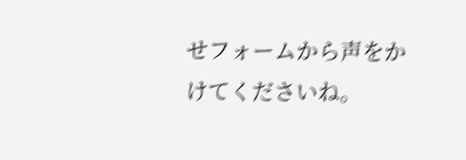せフォームから声をかけてくださいね。